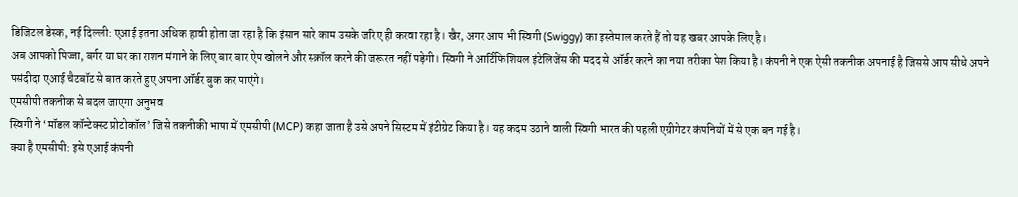डिजिटल डेस्क, नई दिल्ली: एआई इतना अधिक हावी होता जा रहा है कि इंसान सारे काम उसके जरिए ही करवा रहा है। खैर, अगर आप भी स्विगी (Swiggy) का इस्तेमाल करते हैं तो यह खबर आपके लिए है।
अब आपको पिज्जा, बर्गर या घर का राशन मंगाने के लिए बार बार ऐप खोलने और स्क्रॉल करने की जरूरत नहीं पड़ेगी। स्विगी ने आर्टिफिशियल इंटेलिजेंस की मदद से ऑर्डर करने का नया तरीका पेश किया है। कंपनी ने एक ऐसी तकनीक अपनाई है जिससे आप सीधे अपने पसंदीदा एआई चैटबॉट से बात करते हुए अपना ऑर्डर बुक कर पाएंगे।
एमसीपी तकनीक से बदल जाएगा अनुभव
स्विगी ने ‘मॉडल कॉन्टेक्स्ट प्रोटोकॉल’ जिसे तकनीकी भाषा में एमसीपी (MCP) कहा जाता है उसे अपने सिस्टम में इंटीग्रेट किया है। यह कदम उठाने वाली स्विगी भारत की पहली एग्रीगेटर कंपनियों में से एक बन गई है।
क्या है एमसीपी: इसे एआई कंपनी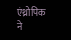एंथ्रोपिक ने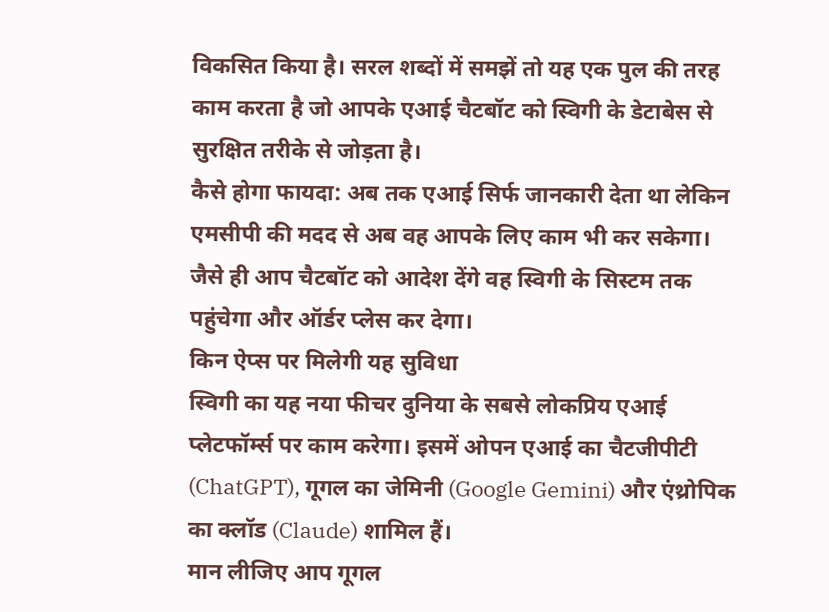विकसित किया है। सरल शब्दों में समझें तो यह एक पुल की तरह काम करता है जो आपके एआई चैटबॉट को स्विगी के डेटाबेस से सुरक्षित तरीके से जोड़ता है।
कैसे होगा फायदा: अब तक एआई सिर्फ जानकारी देता था लेकिन एमसीपी की मदद से अब वह आपके लिए काम भी कर सकेगा। जैसे ही आप चैटबॉट को आदेश देंगे वह स्विगी के सिस्टम तक पहुंचेगा और ऑर्डर प्लेस कर देगा।
किन ऐप्स पर मिलेगी यह सुविधा
स्विगी का यह नया फीचर दुनिया के सबसे लोकप्रिय एआई प्लेटफॉर्म्स पर काम करेगा। इसमें ओपन एआई का चैटजीपीटी (ChatGPT), गूगल का जेमिनी (Google Gemini) और एंथ्रोपिक का क्लॉड (Claude) शामिल हैं।
मान लीजिए आप गूगल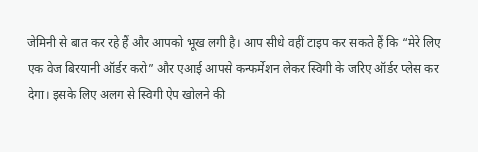जेमिनी से बात कर रहे हैं और आपको भूख लगी है। आप सीधे वहीं टाइप कर सकते हैं कि “मेरे लिए एक वेज बिरयानी ऑर्डर करो” और एआई आपसे कन्फर्मेशन लेकर स्विगी के जरिए ऑर्डर प्लेस कर देगा। इसके लिए अलग से स्विगी ऐप खोलने की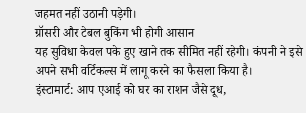जहमत नहीं उठानी पड़ेगी।
ग्रॉसरी और टेबल बुकिंग भी होगी आसान
यह सुविधा केवल पके हुए खाने तक सीमित नहीं रहेगी। कंपनी ने इसे अपने सभी वर्टिकल्स में लागू करने का फैसला किया है।
इंस्टामार्ट: आप एआई को घर का राशन जैसे दूध,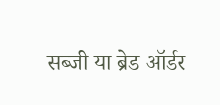सब्जी या ब्रेड ऑर्डर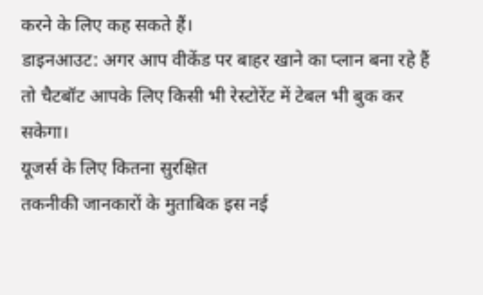करने के लिए कह सकते हैं।
डाइनआउट: अगर आप वीकेंड पर बाहर खाने का प्लान बना रहे हैं तो चैटबॉट आपके लिए किसी भी रेस्टोरेंट में टेबल भी बुक कर सकेगा।
यूजर्स के लिए कितना सुरक्षित
तकनीकी जानकारों के मुताबिक इस नई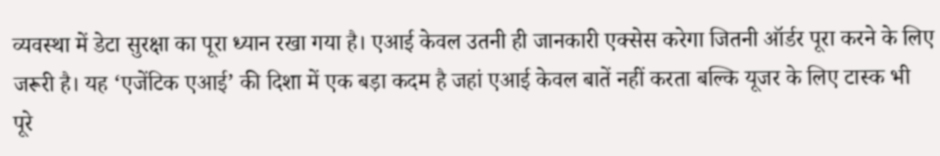व्यवस्था में डेटा सुरक्षा का पूरा ध्यान रखा गया है। एआई केवल उतनी ही जानकारी एक्सेस करेगा जितनी ऑर्डर पूरा करने के लिए जरूरी है। यह ‘एजेंटिक एआई’ की दिशा में एक बड़ा कदम है जहां एआई केवल बातें नहीं करता बल्कि यूजर के लिए टास्क भी पूरे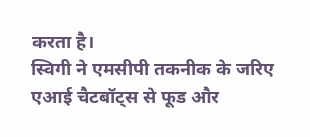करता है।
स्विगी ने एमसीपी तकनीक के जरिए एआई चैटबॉट्स से फूड और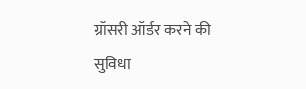ग्रॉसरी ऑर्डर करने की सुविधा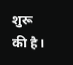शुरू की है।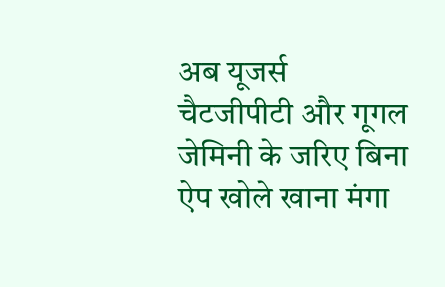अब यूजर्स चैटजीपीटी और गूगल जेमिनी के जरिए बिना ऐप खोले खाना मंगा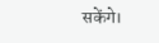सकेंगे।